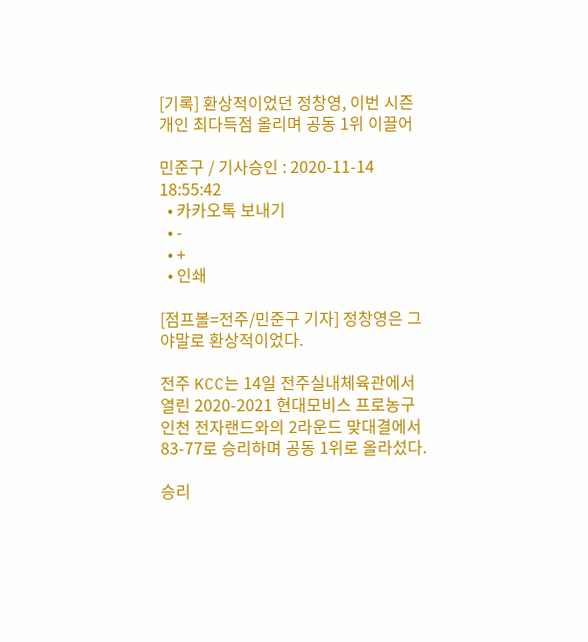[기록] 환상적이었던 정창영, 이번 시즌 개인 최다득점 올리며 공동 1위 이끌어

민준구 / 기사승인 : 2020-11-14 18:55:42
  • 카카오톡 보내기
  • -
  • +
  • 인쇄

[점프볼=전주/민준구 기자] 정창영은 그야말로 환상적이었다.

전주 KCC는 14일 전주실내체육관에서 열린 2020-2021 현대모비스 프로농구 인천 전자랜드와의 2라운드 맞대결에서 83-77로 승리하며 공동 1위로 올라섰다.

승리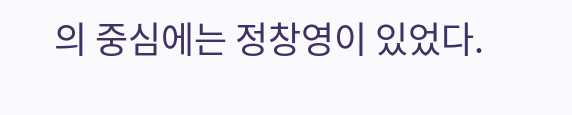의 중심에는 정창영이 있었다.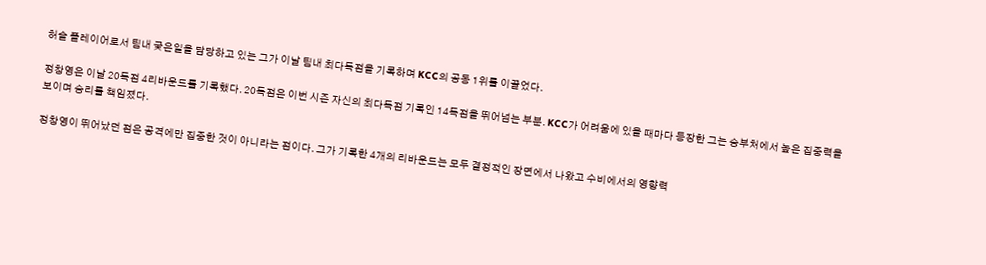허슬 플레이어로서 팀내 궂은일을 담당하고 있는 그가 이날 팀내 최다득점을 기록하며 KCC의 공동 1위를 이끌었다.

정창영은 이날 20득점 4리바운드를 기록했다. 20득점은 이번 시즌 자신의 최다득점 기록인 14득점을 뛰어넘는 부분. KCC가 어려움에 있을 때마다 등장한 그는 승부처에서 높은 집중력을 보이며 승리를 책임졌다.

정창영이 뛰어났던 점은 공격에만 집중한 것이 아니라는 점이다. 그가 기록한 4개의 리바운드는 모두 결정적인 장면에서 나왔고 수비에서의 영향력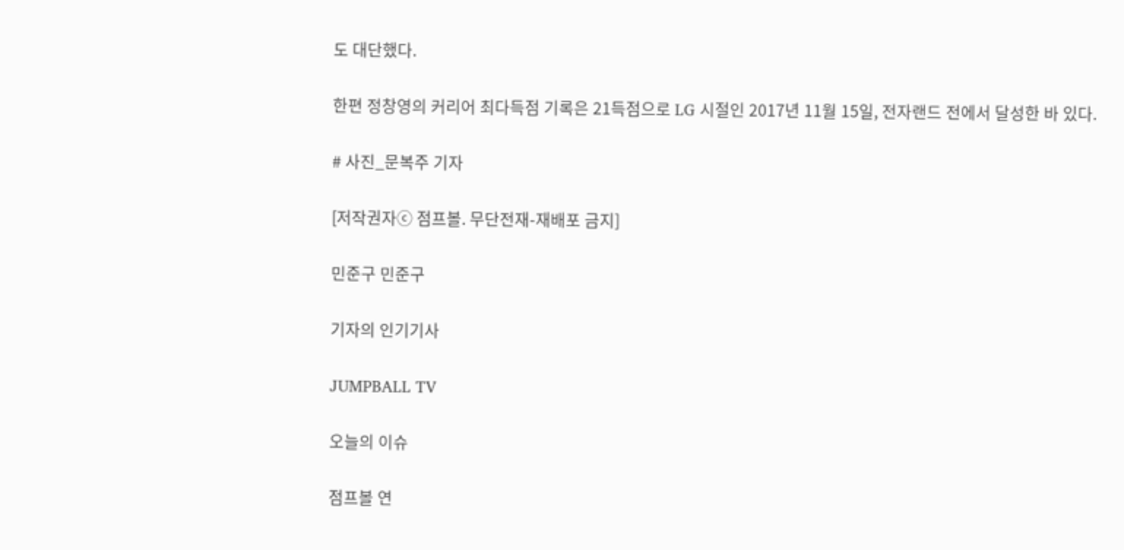도 대단했다.

한편 정창영의 커리어 최다득점 기록은 21득점으로 LG 시절인 2017년 11월 15일, 전자랜드 전에서 달성한 바 있다.

# 사진_문복주 기자

[저작권자ⓒ 점프볼. 무단전재-재배포 금지]

민준구 민준구

기자의 인기기사

JUMPBALL TV

오늘의 이슈

점프볼 연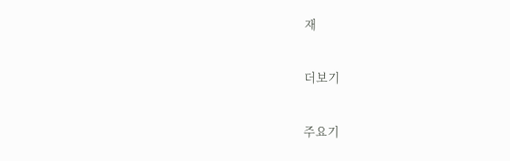재

더보기

주요기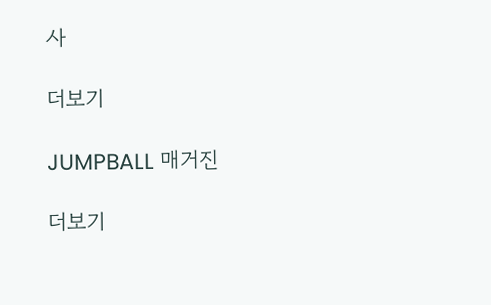사

더보기

JUMPBALL 매거진

더보기